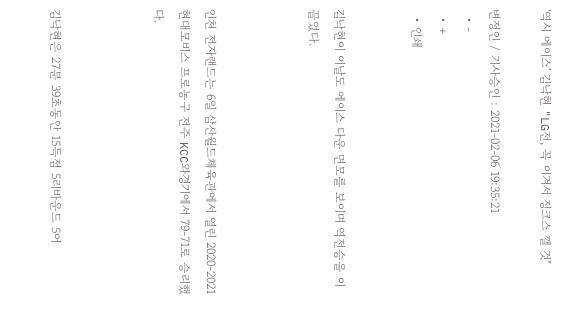'역시 에이스' 김낙현 "LG전, 꼭 이겨서 징크스 깰 것"

변정인 / 기사승인 : 2021-02-06 19:35:21
  • -
  • +
  • 인쇄


김낙현이 이날도 에이스 다운 면모를 보이며 역전승을 이끌었다.



인천 전자랜드는 6일 삼산월드체육관에서 열린 2020-2021 현대모비스 프로농구 전주 KCC와경기에서 79-71로 승리했다.



김낙현은 27분 39초동안 15득점 5리바운드 5어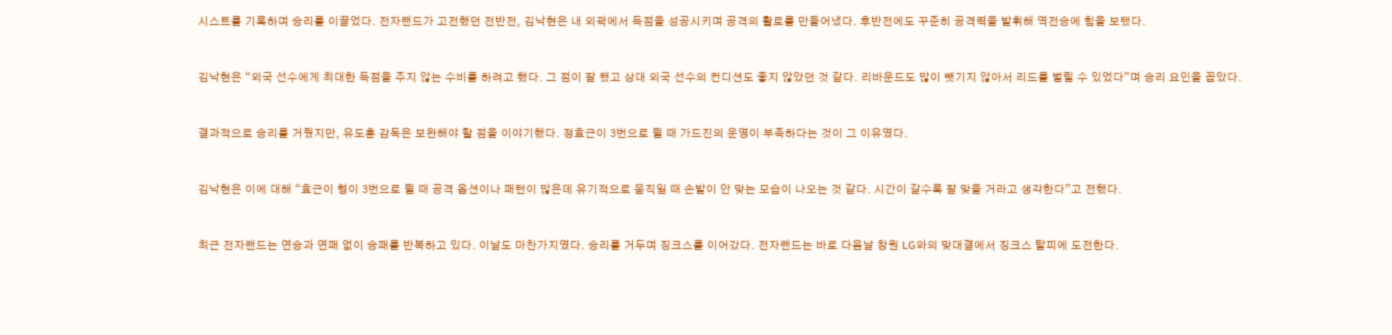시스트를 기록하며 승리를 이끌었다. 전자랜드가 고전했던 전반전, 김낙현은 내 외곽에서 득점을 성공시키며 공격의 활로를 만들어냈다. 후반전에도 꾸준히 공격력을 발휘해 역전승에 힘을 보탰다.



김낙현은 “외국 선수에게 최대한 득점을 주지 않는 수비를 하려고 했다. 그 점이 잘 됐고 상대 외국 선수의 컨디션도 좋지 않았던 것 같다. 리바운드도 많이 뺏기지 않아서 리드를 벌릴 수 있었다”며 승리 요인을 꼽았다.



결과적으로 승리를 거뒀지만, 유도훈 감독은 보완해야 할 점을 이야기했다. 정효근이 3번으로 뛸 때 가드진의 운영이 부족하다는 것이 그 이유였다.



김낙현은 이에 대해 “효근이 형이 3번으로 뛸 때 공격 옵션이나 패턴이 많은데 유기적으로 움직일 때 손발이 안 맞는 모습이 나오는 것 같다. 시간이 갈수록 잘 맞을 거라고 생각한다”고 전했다.



최근 전자랜드는 연승과 연패 없이 승패를 반복하고 있다. 이날도 마찬가지였다. 승리를 거두며 징크스를 이어갔다. 전자랜드는 바로 다음날 창원 LG와의 맞대결에서 징크스 탈피에 도전한다.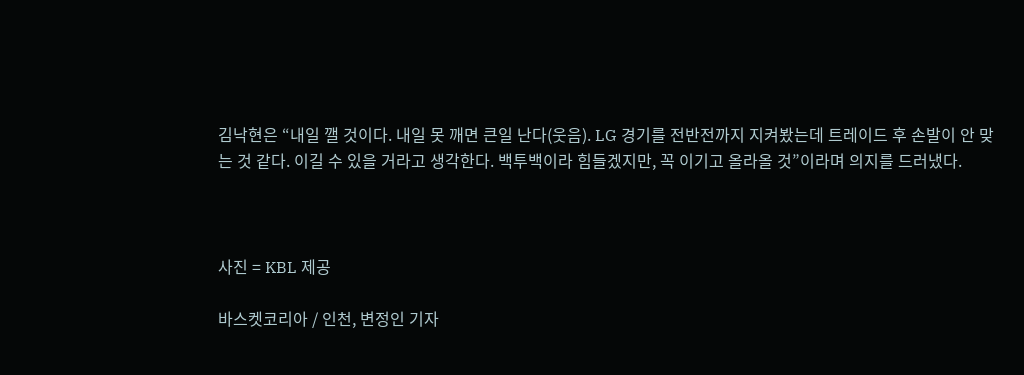김낙현은 “내일 깰 것이다. 내일 못 깨면 큰일 난다(웃음). LG 경기를 전반전까지 지켜봤는데 트레이드 후 손발이 안 맞는 것 같다. 이길 수 있을 거라고 생각한다. 백투백이라 힘들겠지만, 꼭 이기고 올라올 것”이라며 의지를 드러냈다.



사진 = KBL 제공

바스켓코리아 / 인천, 변정인 기자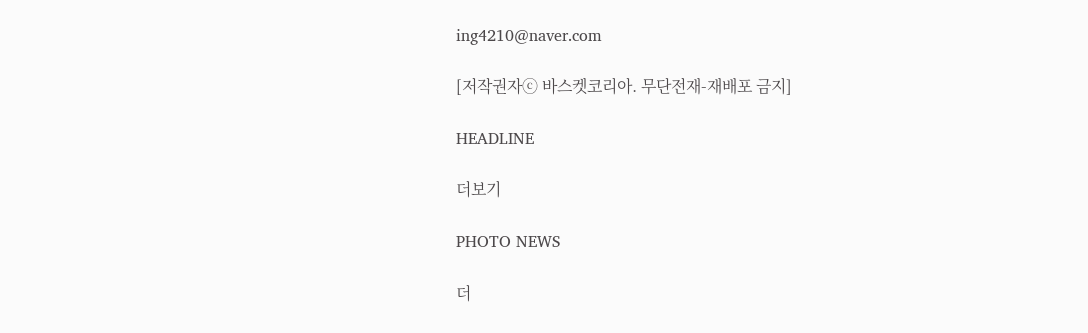ing4210@naver.com

[저작권자ⓒ 바스켓코리아. 무단전재-재배포 금지]

HEADLINE

더보기

PHOTO NEWS

더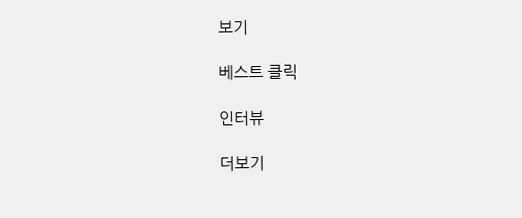보기

베스트 클릭

인터뷰

더보기